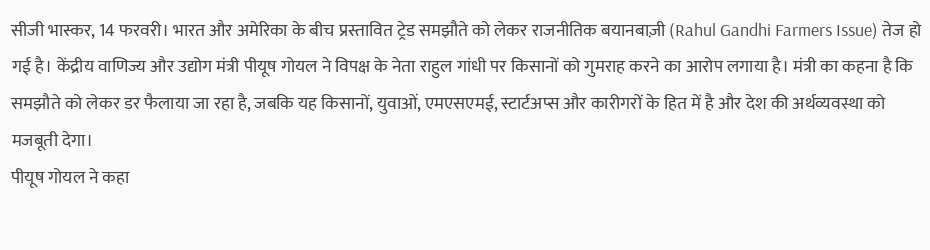सीजी भास्कर, 14 फरवरी। भारत और अमेरिका के बीच प्रस्तावित ट्रेड समझौते को लेकर राजनीतिक बयानबाज़ी (Rahul Gandhi Farmers Issue) तेज हो गई है। केंद्रीय वाणिज्य और उद्योग मंत्री पीयूष गोयल ने विपक्ष के नेता राहुल गांधी पर किसानों को गुमराह करने का आरोप लगाया है। मंत्री का कहना है कि समझौते को लेकर डर फैलाया जा रहा है, जबकि यह किसानों, युवाओं, एमएसएमई, स्टार्टअप्स और कारीगरों के हित में है और देश की अर्थव्यवस्था को मजबूती देगा।
पीयूष गोयल ने कहा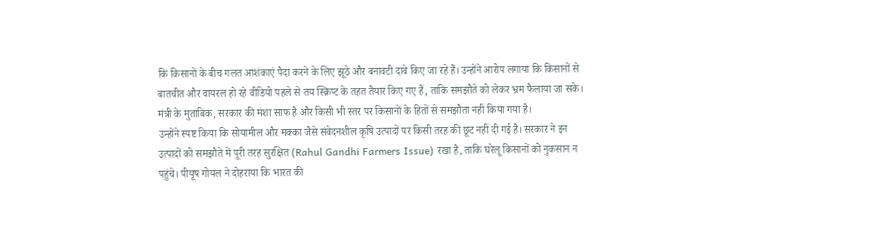कि किसानों के बीच गलत आशंकाएं पैदा करने के लिए झूठे और बनावटी दावे किए जा रहे हैं। उन्होंने आरोप लगाया कि किसानों से बातचीत और वायरल हो रहे वीडियो पहले से तय स्क्रिप्ट के तहत तैयार किए गए हैं, ताकि समझौते को लेकर भ्रम फैलाया जा सके। मंत्री के मुताबिक, सरकार की मंशा साफ है और किसी भी स्तर पर किसानों के हितों से समझौता नहीं किया गया है।
उन्होंने स्पष्ट किया कि सोयामील और मक्का जैसे संवेदनशील कृषि उत्पादों पर किसी तरह की छूट नहीं दी गई है। सरकार ने इन उत्पादों को समझौते में पूरी तरह सुरक्षित (Rahul Gandhi Farmers Issue) रखा है, ताकि घरेलू किसानों को नुकसान न पहुंचे। पीयूष गोयल ने दोहराया कि भारत की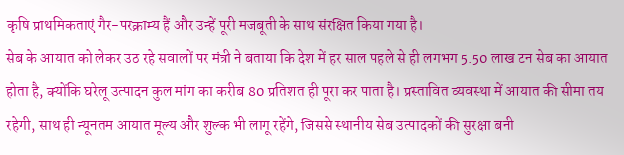कृषि प्राथमिकताएं गैर-परक्राम्य हैं और उन्हें पूरी मजबूती के साथ संरक्षित किया गया है।
सेब के आयात को लेकर उठ रहे सवालों पर मंत्री ने बताया कि देश में हर साल पहले से ही लगभग 5.50 लाख टन सेब का आयात होता है, क्योंकि घरेलू उत्पादन कुल मांग का करीब 80 प्रतिशत ही पूरा कर पाता है। प्रस्तावित व्यवस्था में आयात की सीमा तय रहेगी, साथ ही न्यूनतम आयात मूल्य और शुल्क भी लागू रहेंगे, जिससे स्थानीय सेब उत्पादकों की सुरक्षा बनी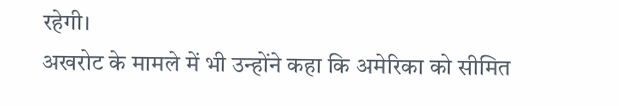रहेगी।
अखरोट के मामले में भी उन्होंने कहा कि अमेरिका को सीमित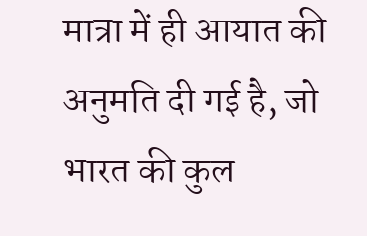मात्रा में ही आयात की अनुमति दी गई है, जो भारत की कुल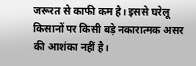जरूरत से काफी कम है। इससे घरेलू किसानों पर किसी बड़े नकारात्मक असर की आशंका नहीं है।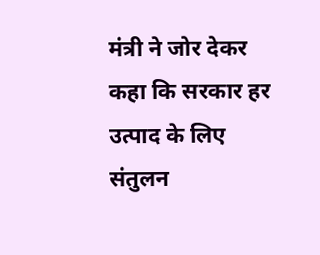मंत्री ने जोर देकर कहा कि सरकार हर उत्पाद के लिए संतुलन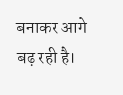बनाकर आगे बढ़ रही है।